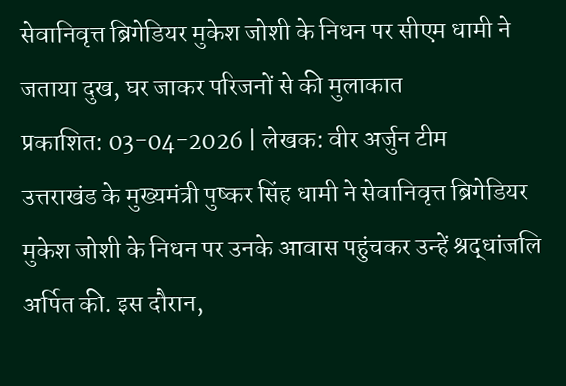सेवानिवृत्त ब्रिगेडियर मुकेश जोशी के निधन पर सीएम धामी ने जताया दुख, घर जाकर परिजनों से की मुलाकात
प्रकाशित: 03-04-2026 | लेखक: वीर अर्जुन टीम
उत्तराखंड के मुख्यमंत्री पुष्कर सिंह धामी ने सेवानिवृत्त ब्रिगेडियर मुकेश जोशी के निधन पर उनके आवास पहुंचकर उन्हें श्रद्धांजलि अर्पित की. इस दौरान,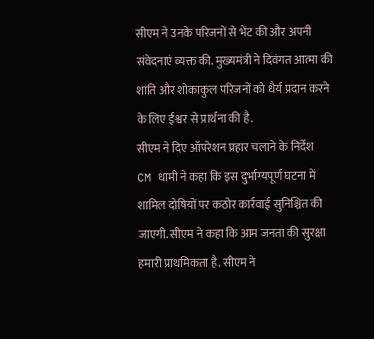सीएम ने उनके परिजनों से भेंट की और अपनी संवेदनाएं व्यक्त की. मुख्यमंत्री ने दिवंगत आत्मा की शांति और शोकाकुल परिजनों को धैर्य प्रदान करने के लिए ईश्वर से प्रार्थना की है.
सीएम ने दिए ऑपरेशन प्रहार चलाने के निर्देश
CM धामी ने कहा कि इस दुर्भाग्यपूर्ण घटना में शामिल दोषियों पर कठोर कार्रवाई सुनिश्चित की जाएगी. सीएम ने कहा कि आम जनता की सुरक्षा हमारी प्राथमिकता है. सीएम ने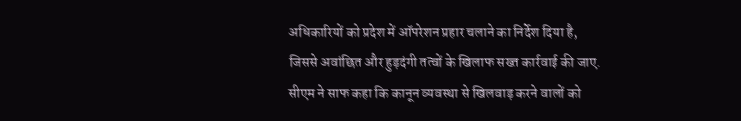अधिकारियों को प्रदेश में ऑपरेशन प्रहार चलाने का निर्देश दिया है, जिससे अवांछित और हुड़दंगी तत्वों के खिलाफ सख्त कार्रवाई की जाए. सीएम ने साफ कहा कि कानून व्यवस्था से खिलवाड़ करने वालों को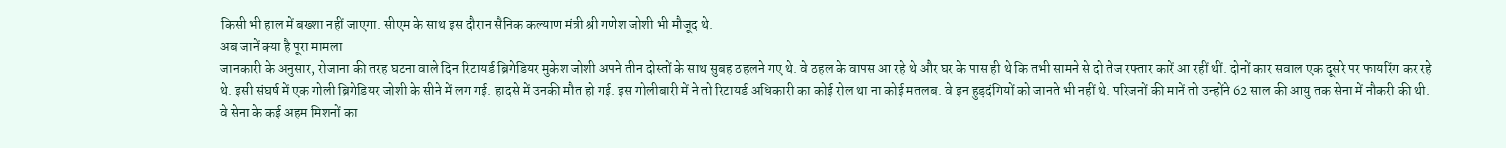किसी भी हाल में बख्शा नहीं जाएगा. सीएम के साथ इस दौरान सैनिक कल्याण मंत्री श्री गणेश जोशी भी मौजूद थे.
अब जानें क्या है पूरा मामला
जानकारी के अनुसार, रोजाना की तरह घटना वाले दिन रिटायर्ड ब्रिगेडियर मुकेश जोशी अपने तीन दोस्तों के साथ सुबह ठहलने गए थे. वे ठहल के वापस आ रहे थे और घर के पास ही थे कि तभी सामने से दो तेज रफ्तार कारें आ रहीं थीं. दोनों कार सवाल एक दूसरे पर फायरिंग कर रहे थे. इसी संघर्ष में एक गोली ब्रिगेडियर जोशी के सीने में लग गई. हादसे में उनकी मौत हो गई. इस गोलीबारी में ने तो रिटायर्ड अधिकारी का कोई रोल था ना कोई मतलब. वे इन हुड़दंगियों को जानते भी नहीं थे. परिजनों की मानें तो उन्होंने 62 साल की आयु तक सेना में नौकरी की थी. वे सेना के कई अहम मिशनों का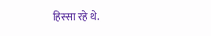हिस्सा रहे थे.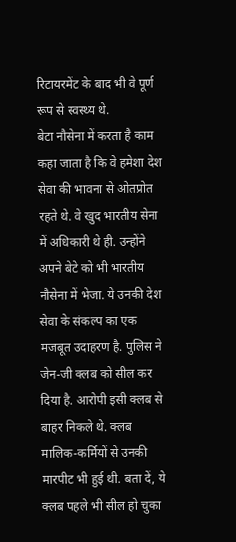रिटायरमेंट के बाद भी वे पूर्ण रूप से स्वस्थ्य थे.
बेटा नौसेना में करता है काम
कहा जाता है कि वे हमेशा देश सेवा की भावना से ओतप्रोत रहते थे. वे खुद भारतीय सेना में अधिकारी थे ही. उन्होंने अपने बेटे को भी भारतीय नौसेना में भेजा. ये उनकी देश सेवा के संकल्प का एक मजबूत उदाहरण है. पुलिस ने जेन-जी क्लब को सील कर दिया है. आरोपी इसी क्लब से बाहर निकले थे. क्लब मालिक-कर्मियों से उनकी मारपीट भी हुई थी. बता दें, ये क्लब पहले भी सील हो चुका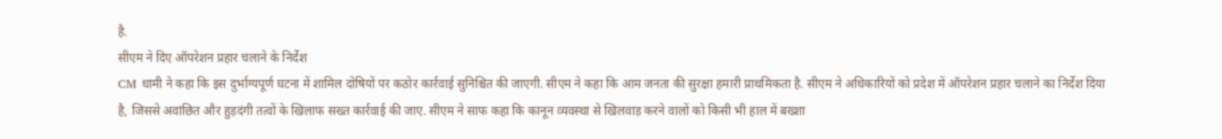है.
सीएम ने दिए ऑपरेशन प्रहार चलाने के निर्देश
CM धामी ने कहा कि इस दुर्भाग्यपूर्ण घटना में शामिल दोषियों पर कठोर कार्रवाई सुनिश्चित की जाएगी. सीएम ने कहा कि आम जनता की सुरक्षा हमारी प्राथमिकता है. सीएम ने अधिकारियों को प्रदेश में ऑपरेशन प्रहार चलाने का निर्देश दिया है, जिससे अवांछित और हुड़दंगी तत्वों के खिलाफ सख्त कार्रवाई की जाए. सीएम ने साफ कहा कि कानून व्यवस्था से खिलवाड़ करने वालों को किसी भी हाल में बख्शा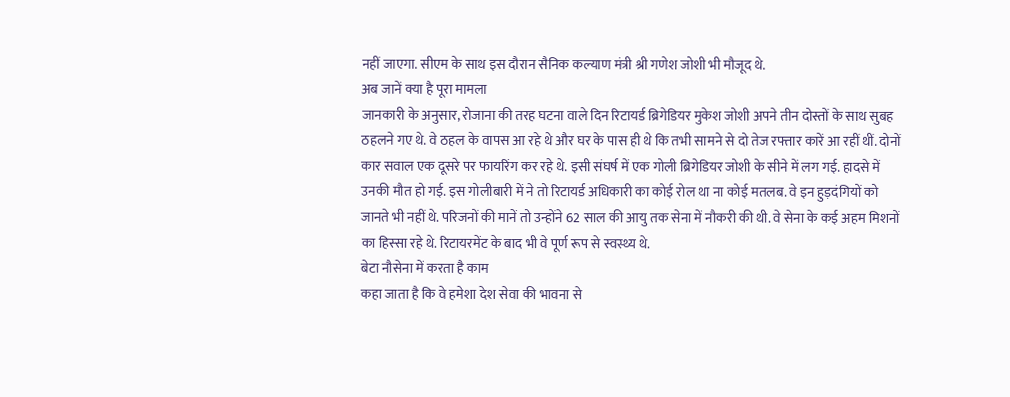नहीं जाएगा. सीएम के साथ इस दौरान सैनिक कल्याण मंत्री श्री गणेश जोशी भी मौजूद थे.
अब जानें क्या है पूरा मामला
जानकारी के अनुसार, रोजाना की तरह घटना वाले दिन रिटायर्ड ब्रिगेडियर मुकेश जोशी अपने तीन दोस्तों के साथ सुबह ठहलने गए थे. वे ठहल के वापस आ रहे थे और घर के पास ही थे कि तभी सामने से दो तेज रफ्तार कारें आ रहीं थीं. दोनों कार सवाल एक दूसरे पर फायरिंग कर रहे थे. इसी संघर्ष में एक गोली ब्रिगेडियर जोशी के सीने में लग गई. हादसे में उनकी मौत हो गई. इस गोलीबारी में ने तो रिटायर्ड अधिकारी का कोई रोल था ना कोई मतलब. वे इन हुड़दंगियों को जानते भी नहीं थे. परिजनों की मानें तो उन्होंने 62 साल की आयु तक सेना में नौकरी की थी. वे सेना के कई अहम मिशनों का हिस्सा रहे थे. रिटायरमेंट के बाद भी वे पूर्ण रूप से स्वस्थ्य थे.
बेटा नौसेना में करता है काम
कहा जाता है कि वे हमेशा देश सेवा की भावना से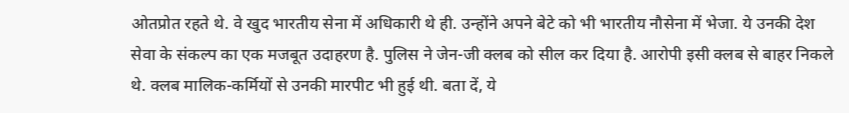ओतप्रोत रहते थे. वे खुद भारतीय सेना में अधिकारी थे ही. उन्होंने अपने बेटे को भी भारतीय नौसेना में भेजा. ये उनकी देश सेवा के संकल्प का एक मजबूत उदाहरण है. पुलिस ने जेन-जी क्लब को सील कर दिया है. आरोपी इसी क्लब से बाहर निकले थे. क्लब मालिक-कर्मियों से उनकी मारपीट भी हुई थी. बता दें, ये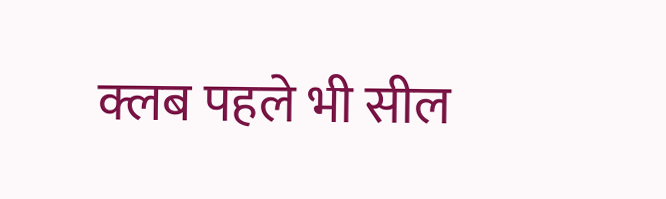क्लब पहले भी सील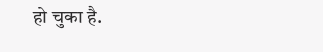हो चुका है.